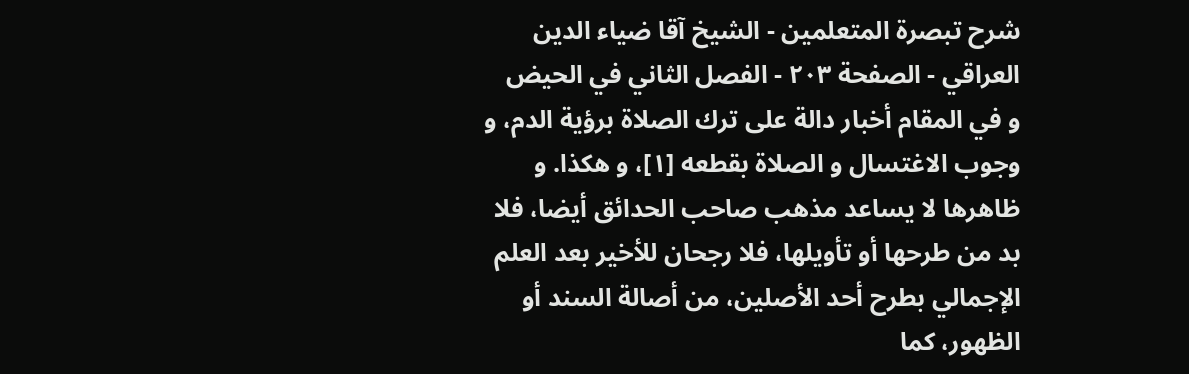شرح تبصرة المتعلمين - الشيخ آقا ضياء الدين العراقي - الصفحة ٢٠٣ - الفصل الثاني في الحيض
و في المقام أخبار دالة على ترك الصلاة برؤية الدم، و وجوب الاغتسال و الصلاة بقطعه [١]، و هكذا. و ظاهرها لا يساعد مذهب صاحب الحدائق أيضا، فلا بد من طرحها أو تأويلها، فلا رجحان للأخير بعد العلم الإجمالي بطرح أحد الأصلين، من أصالة السند أو الظهور، كما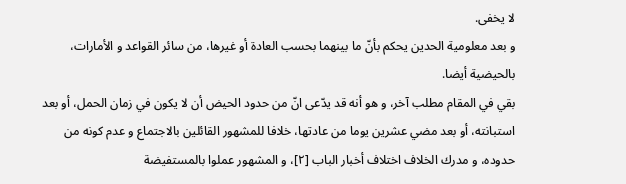لا يخفى.
و بعد معلومية الحدين يحكم بأنّ ما بينهما بحسب العادة أو غيرها، من سائر القواعد و الأمارات، بالحيضية أيضا.
بقي في المقام مطلب آخر، و هو أنه قد يدّعى انّ من حدود الحيض أن لا يكون في زمان الحمل، أو بعد استبانته، أو بعد مضي عشرين يوما من عادتها، خلافا للمشهور القائلين بالاجتماع و عدم كونه من حدوده، و مدرك الخلاف اختلاف أخبار الباب [٢]، و المشهور عملوا بالمستفيضة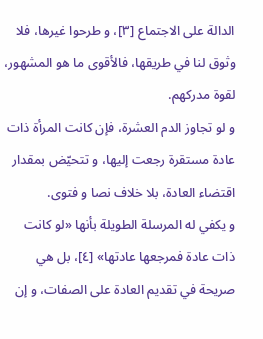الدالة على الاجتماع [٣]، و طرحوا غيرها، فلا وثوق لنا في طريقها، فالأقوى ما هو المشهور، لقوة مدركهم.
و لو تجاوز الدم العشرة، فإن كانت المرأة ذات عادة مستقرة رجعت إليها، و تتحيّض بمقدار اقتضاء العادة، بلا خلاف نصا و فتوى.
و يكفي له المرسلة الطويلة بأنها «لو كانت ذات عادة فمرجعها عادتها» [٤]، بل هي صريحة في تقديم العادة على الصفات، و إن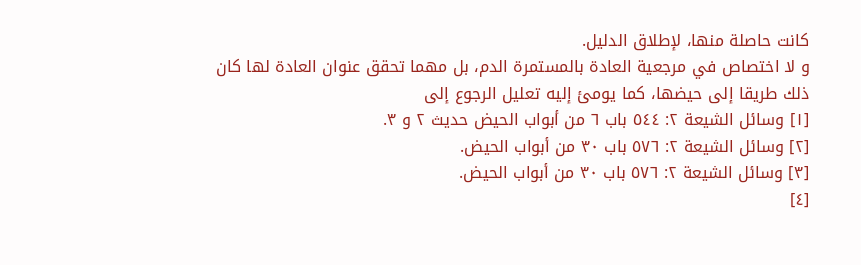كانت حاصلة منها، لإطلاق الدليل.
و لا اختصاص في مرجعية العادة بالمستمرة الدم، بل مهما تحقق عنوان العادة لها كان ذلك طريقا إلى حيضها، كما يومئ إليه تعليل الرجوع إلى
[١] وسائل الشيعة ٢: ٥٤٤ باب ٦ من أبواب الحيض حديث ٢ و ٣.
[٢] وسائل الشيعة ٢: ٥٧٦ باب ٣٠ من أبواب الحيض.
[٣] وسائل الشيعة ٢: ٥٧٦ باب ٣٠ من أبواب الحيض.
[٤]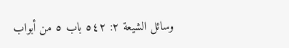وسائل الشيعة ٢: ٥٤٢ باب ٥ من أبواب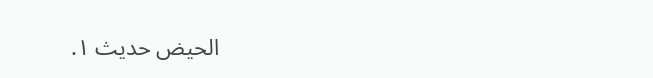الحيض حديث ١.